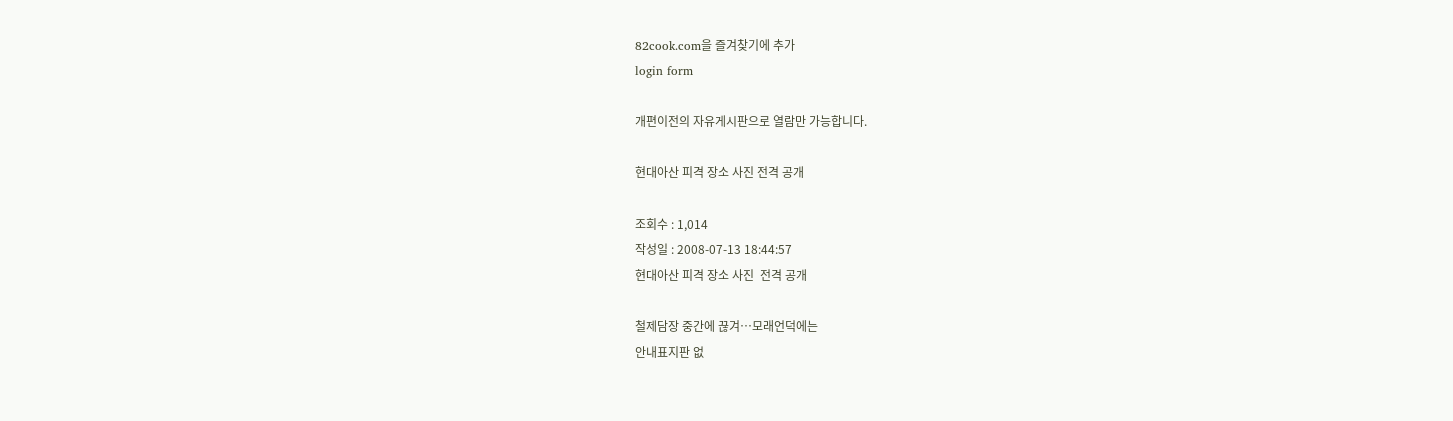82cook.com을 즐겨찾기에 추가
login form

개편이전의 자유게시판으로 열람만 가능합니다.

현대아산 피격 장소 사진 전격 공개

조회수 : 1,014
작성일 : 2008-07-13 18:44:57
현대아산 피격 장소 사진  전격 공개

철제담장 중간에 끊겨…모래언덕에는
안내표지판 없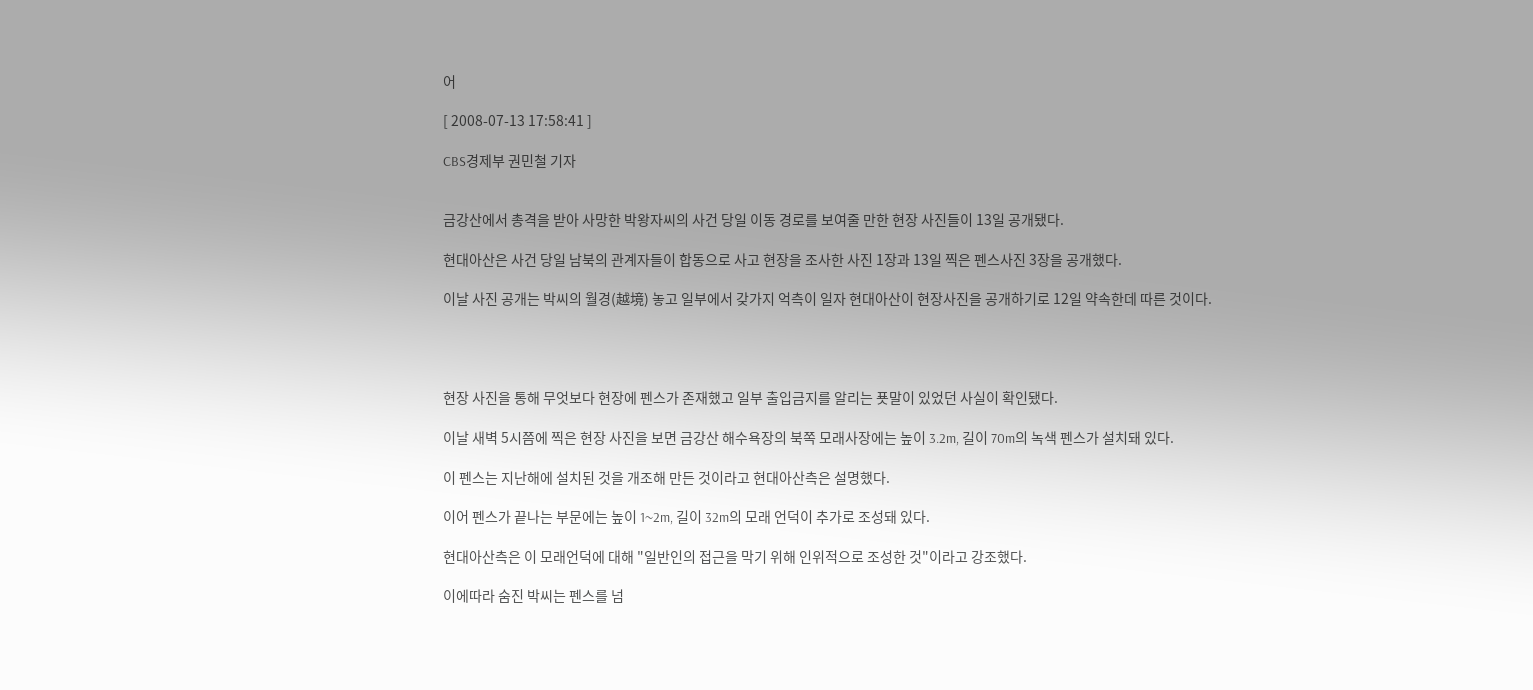어

[ 2008-07-13 17:58:41 ]

CBS경제부 권민철 기자


금강산에서 총격을 받아 사망한 박왕자씨의 사건 당일 이동 경로를 보여줄 만한 현장 사진들이 13일 공개됐다.

현대아산은 사건 당일 남북의 관계자들이 합동으로 사고 현장을 조사한 사진 1장과 13일 찍은 펜스사진 3장을 공개했다.

이날 사진 공개는 박씨의 월경(越境) 놓고 일부에서 갖가지 억측이 일자 현대아산이 현장사진을 공개하기로 12일 약속한데 따른 것이다.




현장 사진을 통해 무엇보다 현장에 펜스가 존재했고 일부 출입금지를 알리는 푯말이 있었던 사실이 확인됐다.

이날 새벽 5시쯤에 찍은 현장 사진을 보면 금강산 해수욕장의 북쪽 모래사장에는 높이 3.2m, 길이 70m의 녹색 펜스가 설치돼 있다.

이 펜스는 지난해에 설치된 것을 개조해 만든 것이라고 현대아산측은 설명했다.

이어 펜스가 끝나는 부문에는 높이 1~2m, 길이 32m의 모래 언덕이 추가로 조성돼 있다.

현대아산측은 이 모래언덕에 대해 "일반인의 접근을 막기 위해 인위적으로 조성한 것"이라고 강조했다.

이에따라 숨진 박씨는 펜스를 넘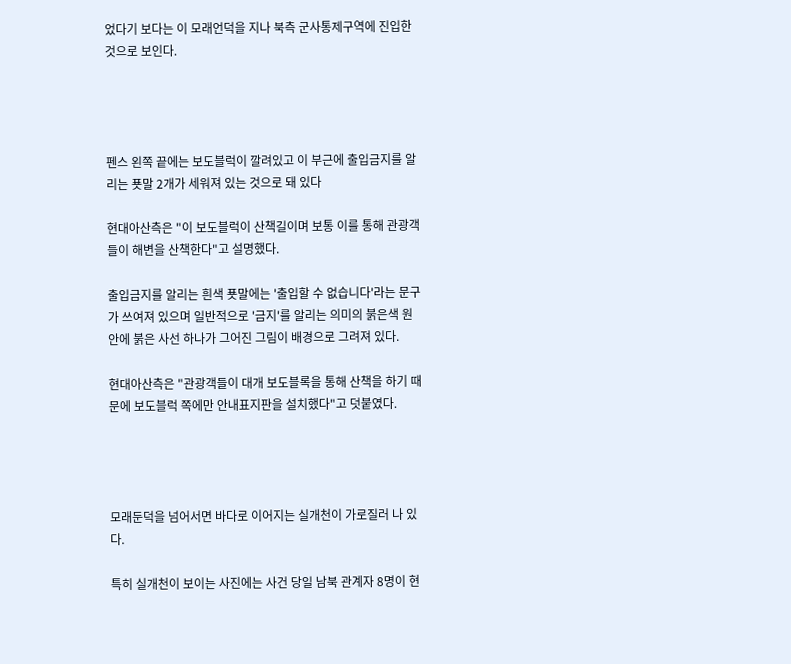었다기 보다는 이 모래언덕을 지나 북측 군사통제구역에 진입한 것으로 보인다.




펜스 왼쪽 끝에는 보도블럭이 깔려있고 이 부근에 출입금지를 알리는 푯말 2개가 세워져 있는 것으로 돼 있다

현대아산측은 "이 보도블럭이 산책길이며 보통 이를 통해 관광객들이 해변을 산책한다"고 설명했다.

출입금지를 알리는 흰색 푯말에는 '출입할 수 없습니다'라는 문구가 쓰여져 있으며 일반적으로 '금지'를 알리는 의미의 붉은색 원 안에 붉은 사선 하나가 그어진 그림이 배경으로 그려져 있다.

현대아산측은 "관광객들이 대개 보도블록을 통해 산책을 하기 때문에 보도블럭 쪽에만 안내표지판을 설치했다"고 덧붙였다.




모래둔덕을 넘어서면 바다로 이어지는 실개천이 가로질러 나 있다.

특히 실개천이 보이는 사진에는 사건 당일 남북 관계자 8명이 현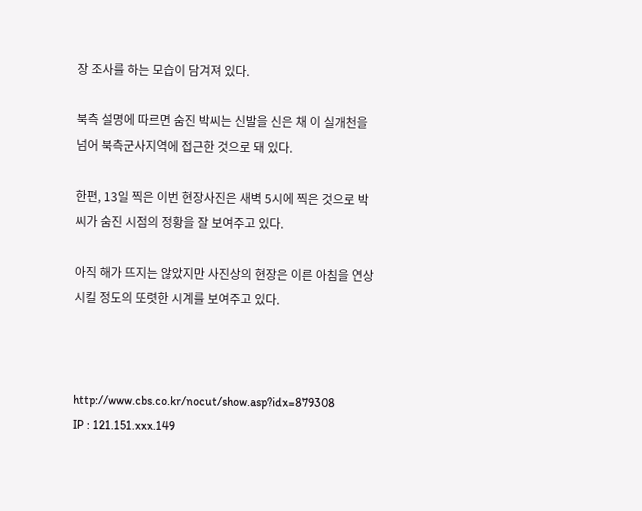장 조사를 하는 모습이 담겨져 있다.

북측 설명에 따르면 숨진 박씨는 신발을 신은 채 이 실개천을 넘어 북측군사지역에 접근한 것으로 돼 있다.

한편, 13일 찍은 이번 현장사진은 새벽 5시에 찍은 것으로 박씨가 숨진 시점의 정황을 잘 보여주고 있다.

아직 해가 뜨지는 않았지만 사진상의 현장은 이른 아침을 연상시킬 정도의 또렷한 시계를 보여주고 있다.



http://www.cbs.co.kr/nocut/show.asp?idx=879308
IP : 121.151.xxx.149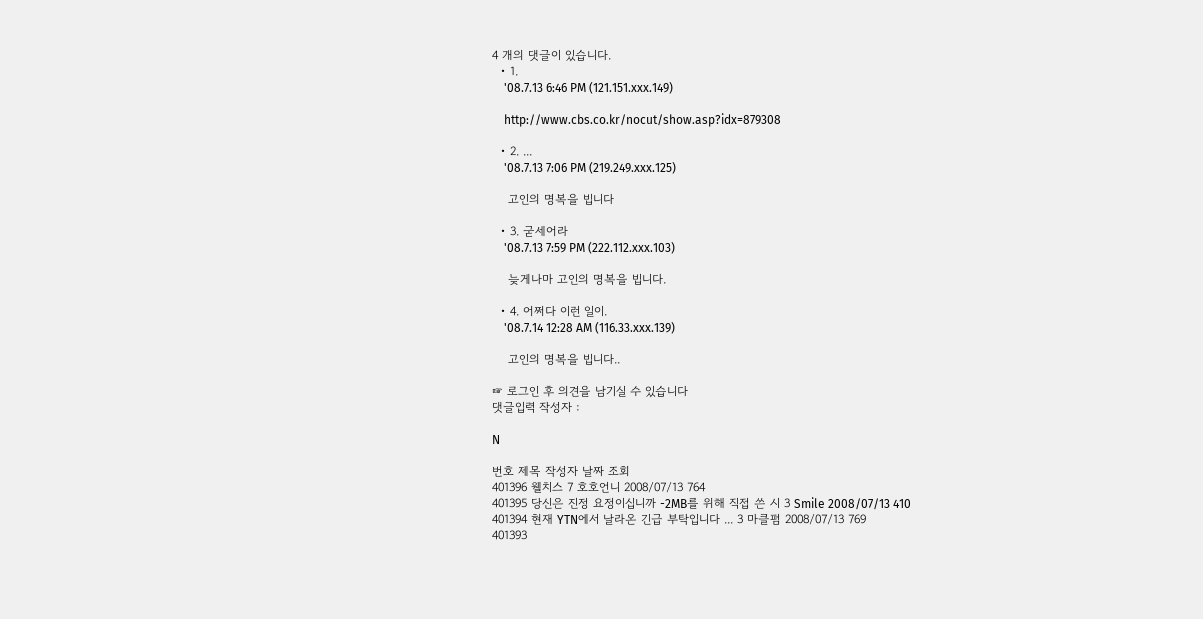4 개의 댓글이 있습니다.
  • 1.
    '08.7.13 6:46 PM (121.151.xxx.149)

    http://www.cbs.co.kr/nocut/show.asp?idx=879308

  • 2. ...
    '08.7.13 7:06 PM (219.249.xxx.125)

    고인의 명복을 빕니다

  • 3. 굳세어라
    '08.7.13 7:59 PM (222.112.xxx.103)

    늦게나마 고인의 명복을 빕니다.

  • 4. 어쩌다 이런 일이.
    '08.7.14 12:28 AM (116.33.xxx.139)

    고인의 명복을 빕니다..

☞ 로그인 후 의견을 남기실 수 있습니다
댓글입력 작성자 :

N

번호 제목 작성자 날짜 조회
401396 웰치스 7 호호언니 2008/07/13 764
401395 당신은 진정 요정이십니까 -2MB를 위해 직접 쓴 시 3 Smile 2008/07/13 410
401394 현재 YTN에서 날라온 긴급 부탁입니다 ... 3 마클펌 2008/07/13 769
401393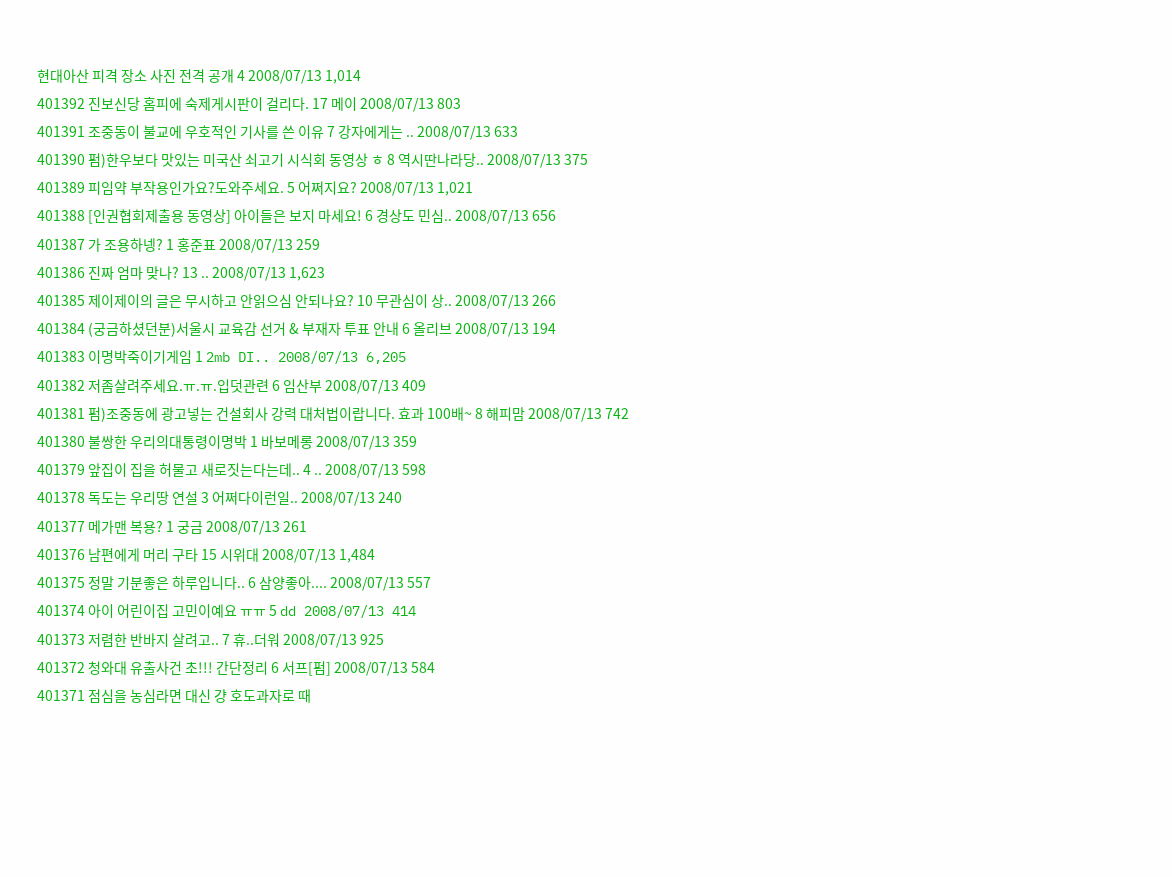현대아산 피격 장소 사진 전격 공개 4 2008/07/13 1,014
401392 진보신당 홈피에 숙제게시판이 걸리다. 17 메이 2008/07/13 803
401391 조중동이 불교에 우호적인 기사를 쓴 이유 7 강자에게는 .. 2008/07/13 633
401390 펌)한우보다 맛있는 미국산 쇠고기 시식회 동영상 ㅎ 8 역시딴나라당.. 2008/07/13 375
401389 피임약 부작용인가요?도와주세요. 5 어쩌지요? 2008/07/13 1,021
401388 [인권협회제출용 동영상] 아이들은 보지 마세요! 6 경상도 민심.. 2008/07/13 656
401387 가 조용하넹? 1 홍준표 2008/07/13 259
401386 진짜 엄마 맞나? 13 .. 2008/07/13 1,623
401385 제이제이의 글은 무시하고 안읽으심 안되나요? 10 무관심이 상.. 2008/07/13 266
401384 (궁금하셨던분)서울시 교육감 선거 & 부재자 투표 안내 6 올리브 2008/07/13 194
401383 이명박죽이기게임 1 2mb DI.. 2008/07/13 6,205
401382 저좀살려주세요.ㅠ.ㅠ.입덧관련 6 임산부 2008/07/13 409
401381 펌)조중동에 광고넣는 건설회사 강력 대처법이랍니다. 효과 100배~ 8 해피맘 2008/07/13 742
401380 불쌍한 우리의대통령이명박 1 바보메롱 2008/07/13 359
401379 앞집이 집을 허물고 새로짓는다는데.. 4 .. 2008/07/13 598
401378 독도는 우리땅 연설 3 어쩌다이런일.. 2008/07/13 240
401377 메가맨 복용? 1 궁금 2008/07/13 261
401376 남편에게 머리 구타 15 시위대 2008/07/13 1,484
401375 정말 기분좋은 하루입니다.. 6 삼양좋아.... 2008/07/13 557
401374 아이 어린이집 고민이예요 ㅠㅠ 5 dd 2008/07/13 414
401373 저렴한 반바지 살려고.. 7 휴..더워 2008/07/13 925
401372 청와대 유출사건 초!!! 간단정리 6 서프[펌] 2008/07/13 584
401371 점심을 농심라면 대신 걍 호도과자로 때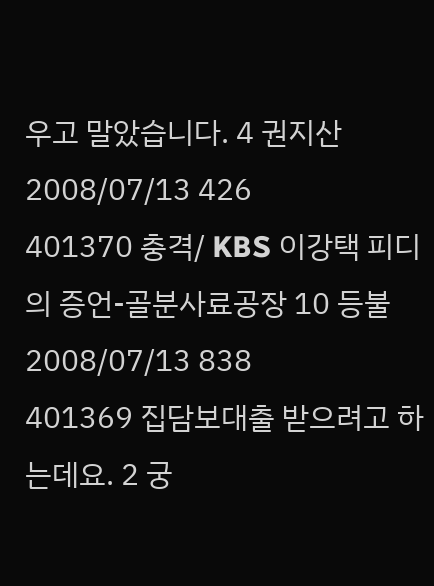우고 말았습니다. 4 권지산 2008/07/13 426
401370 충격/ KBS 이강택 피디의 증언-골분사료공장 10 등불 2008/07/13 838
401369 집담보대출 받으려고 하는데요. 2 궁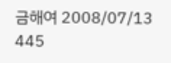금해여 2008/07/13 445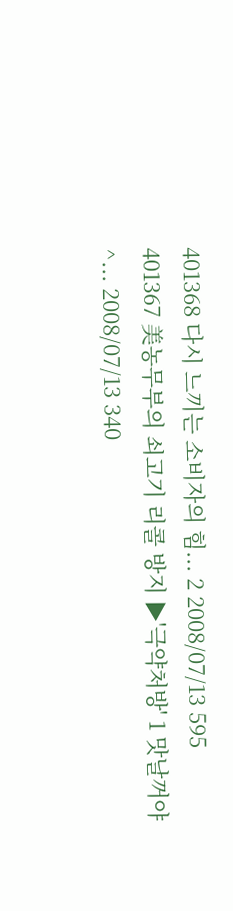401368 다시 느끼는 소비자의 힘... 2 2008/07/13 595
401367 美농무부의 쇠고기 리콜 방지 ▶'극약처방' 1 맛날꺼야^... 2008/07/13 340